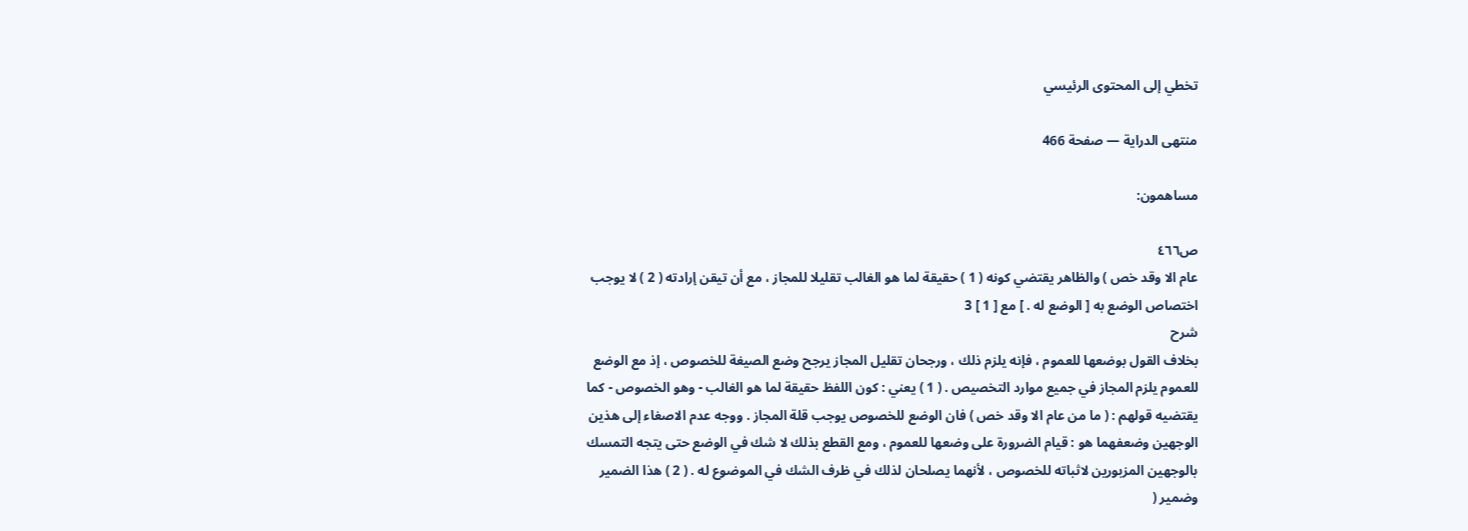تخطي إلى المحتوى الرئيسي

منتهى الدراية — صفحة 466

مساهمون:

ص٤٦٦
عام الا وقد خص ) والظاهر يقتضي كونه ( 1 ) حقيقة لما هو الغالب تقليلا للمجاز ، مع أن تيقن إرادته ( 2 ) لا يوجب اختصاص الوضع به [ الوضع له . ] مع [ 1 ] 3
شرح
بخلاف القول بوضعها للعموم ، فإنه يلزم ذلك ، ورجحان تقليل المجاز يرجح وضع الصيغة للخصوص ، إذ مع الوضع للعموم يلزم المجاز في جميع موارد التخصيص . ( 1 ) يعني : كون اللفظ حقيقة لما هو الغالب - وهو الخصوص - كما يقتضيه قولهم : ( ما من عام الا وقد خص ) فان الوضع للخصوص يوجب قلة المجاز . ووجه عدم الاصغاء إلى هذين الوجهين وضعفهما هو : قيام الضرورة على وضعها للعموم ، ومع القطع بذلك لا شك في الوضع حتى يتجه التمسك بالوجهين المزبورين لاثباته للخصوص ، لأنهما يصلحان لذلك في ظرف الشك في الموضوع له . ( 2 ) هذا الضمير وضمير (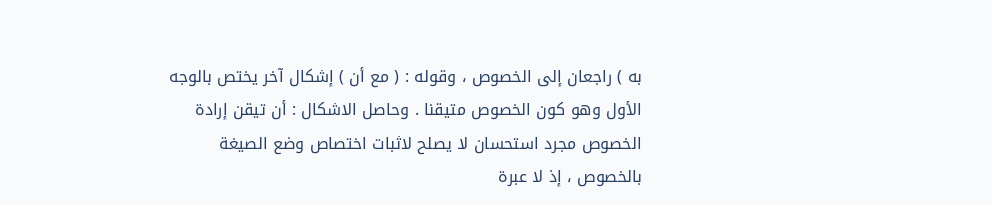به ) راجعان إلى الخصوص ، وقوله : ( مع أن ) إشكال آخر يختص بالوجه الأول وهو كون الخصوص متيقنا . وحاصل الاشكال : أن تيقن إرادة الخصوص مجرد استحسان لا يصلح لاثبات اختصاص وضع الصيغة بالخصوص ، إذ لا عبرة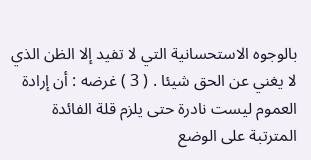بالوجوه الاستحسانية التي لا تفيد إلا الظن الذي لا يغني عن الحق شيئا . ( 3 ) غرضه : أن إرادة العموم ليست نادرة حتى يلزم قلة الفائدة المترتبة على الوضع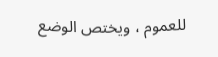للعموم ، ويختص الوضع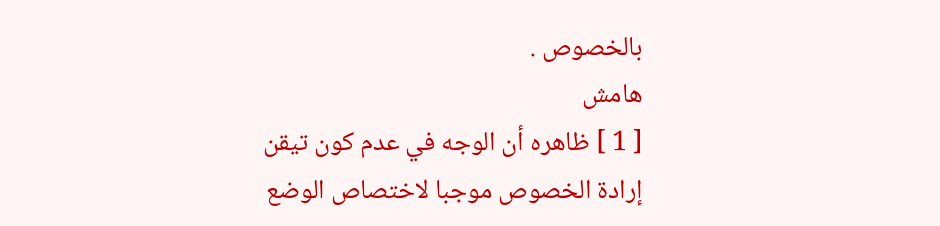بالخصوص .
هامش
[ 1 ] ظاهره أن الوجه في عدم كون تيقن إرادة الخصوص موجبا لاختصاص الوضع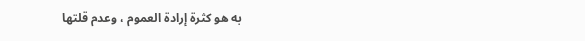به هو كثرة إرادة العموم ، وعدم قلتها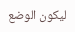ليكون الوضع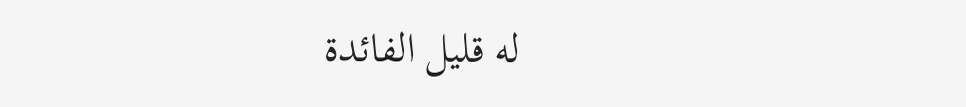له قليل الفائدة